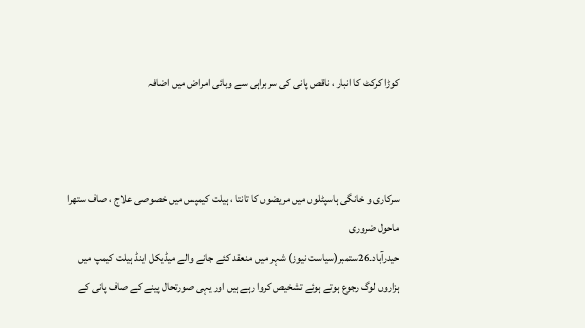کوڑا کرکٹ کا انبار ، ناقص پانی کی سربراہی سے وبائی امراض میں اضافہ



سرکاری و خانگی ہاسپٹلوں میں مریضوں کا تانتا ، ہیلت کیمپس میں خصوصی علاج ، صاف ستھرا ماحول ضروری
حیدرآباد۔26ستمبر(سیاست نیوز) شہر میں منعقد کئے جانے والے میڈیکل اینڈ ہیلت کیمپ میں ہزاروں لوگ رجوع ہوتے ہوئے تشخیص کروا رہے ہیں اور یہی صورتحال پینے کے صاف پانی کے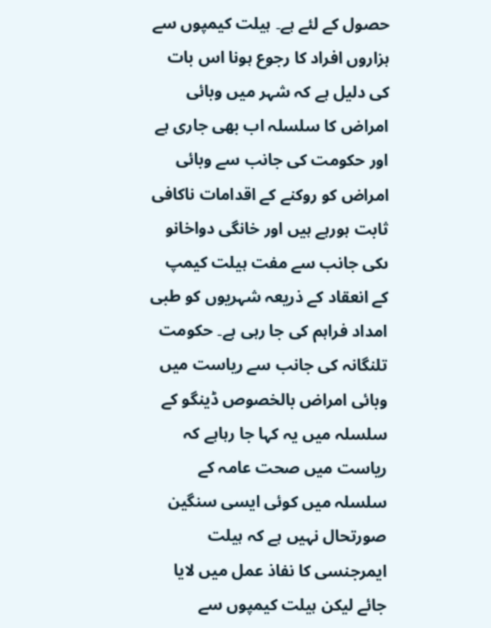حصول کے لئے ہے۔ ہیلت کیمپوں سے ہزاروں افراد کا رجوع ہونا اس بات کی دلیل ہے کہ شہر میں وبائی امراض کا سلسلہ اب بھی جاری ہے اور حکومت کی جانب سے وبائی امراض کو روکنے کے اقدامات ناکافی ثابت ہورہے ہیں اور خانگی دواخانو ںکی جانب سے مفت ہیلت کیمپ کے انعقاد کے ذریعہ شہریوں کو طبی امداد فراہم کی جا رہی ہے۔ حکومت تلنگانہ کی جانب سے ریاست میں وبائی امراض بالخصوص ڈینگو کے سلسلہ میں یہ کہا جا رہاہے کہ ریاست میں صحت عامہ کے سلسلہ میں کوئی ایسی سنگین صورتحال نہیں ہے کہ ہیلت ایمرجنسی کا نفاذ عمل میں لایا جائے لیکن ہیلت کیمپوں سے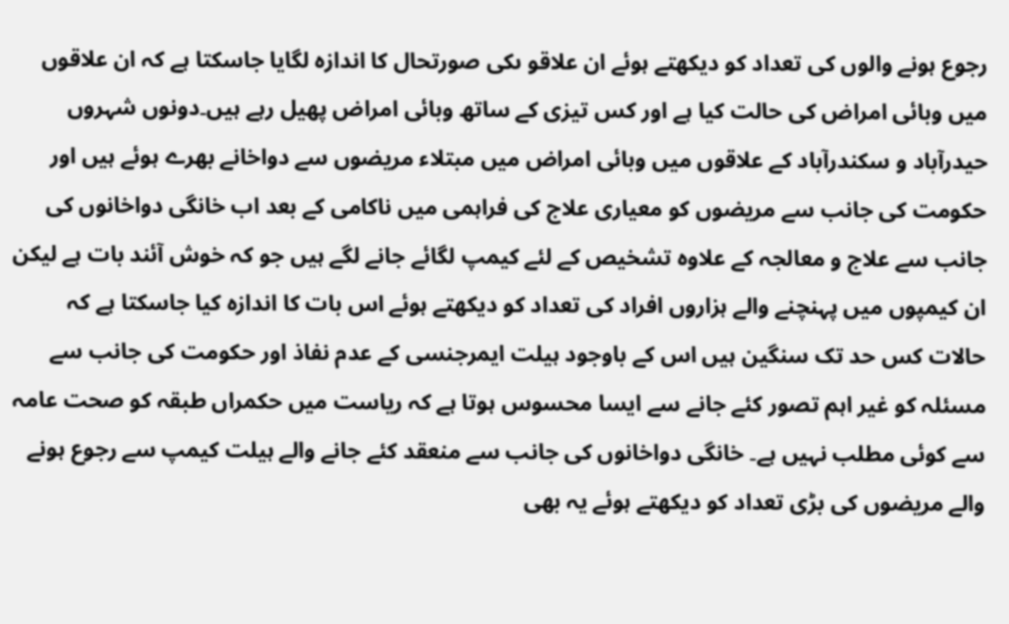رجوع ہونے والوں کی تعداد کو دیکھتے ہوئے ان علاقو ںکی صورتحال کا اندازہ لگایا جاسکتا ہے کہ ان علاقوں میں وبائی امراض کی حالت کیا ہے اور کس تیزی کے ساتھ وبائی امراض پھیل رہے ہیں۔دونوں شہروں حیدرآباد و سکندرآباد کے علاقوں میں وبائی امراض میں مبتلاء مریضوں سے دواخانے بھرے ہوئے ہیں اور حکومت کی جانب سے مریضوں کو معیاری علاج کی فراہمی میں ناکامی کے بعد اب خانگی دواخانوں کی جانب سے علاج و معالجہ کے علاوہ تشخیص کے لئے کیمپ لگائے جانے لگے ہیں جو کہ خوش آئند بات ہے لیکن ان کیمپوں میں پہنچنے والے ہزاروں افراد کی تعداد کو دیکھتے ہوئے اس بات کا اندازہ کیا جاسکتا ہے کہ حالات کس حد تک سنگین ہیں اس کے باوجود ہیلت ایمرجنسی کے عدم نفاذ اور حکومت کی جانب سے مسئلہ کو غیر اہم تصور کئے جانے سے ایسا محسوس ہوتا ہے کہ ریاست میں حکمراں طبقہ کو صحت عامہ سے کوئی مطلب نہیں ہے۔ خانگی دواخانوں کی جانب سے منعقد کئے جانے والے ہیلت کیمپ سے رجوع ہونے والے مریضوں کی بڑی تعداد کو دیکھتے ہوئے یہ بھی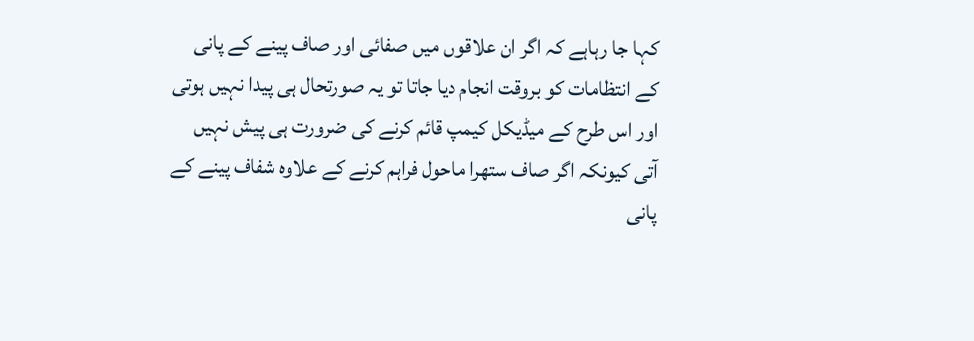کہا جا رہاہے کہ اگر ان علاقوں میں صفائی اور صاف پینے کے پانی کے انتظامات کو بروقت انجام دیا جاتا تو یہ صورتحال ہی پیدا نہیں ہوتی اور اس طرح کے میڈیکل کیمپ قائم کرنے کی ضرورت ہی پیش نہیں آتی کیونکہ اگر صاف ستھرا ماحول فراہم کرنے کے علاوہ شفاف پینے کے پانی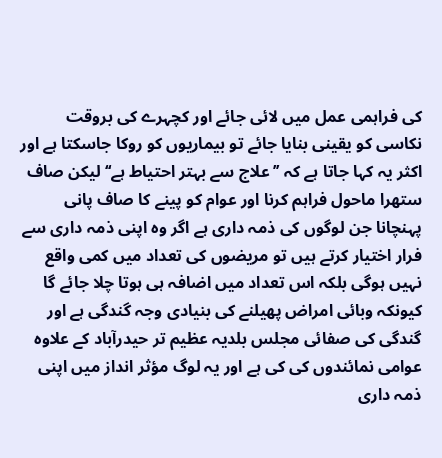کی فراہمی عمل میں لائی جائے اور کچہرے کی بروقت نکاسی کو یقینی بنایا جائے تو بیماریوں کو روکا جاسکتا ہے اور اکثر یہ کہا جاتا ہے کہ ’’علاج سے بہتر احتیاط ہے‘‘ لیکن صاف ستھرا ماحول فراہم کرنا اور عوام کو پینے کا صاف پانی پہنچانا جن لوگوں کی ذمہ داری ہے اگر وہ اپنی ذمہ داری سے فرار اختیار کرتے ہیں تو مریضوں کی تعداد میں کمی واقع نہیں ہوگی بلکہ اس تعداد میں اضافہ ہی ہوتا چلا جائے گا کیونکہ وبائی امراض پھیلنے کی بنیادی وجہ گندگی ہے اور گندگی کی صفائی مجلس بلدیہ عظیم تر حیدرآباد کے علاوہ عوامی نمائندوں کی کی ہے اور یہ لوگ مؤثر انداز میں اپنی ذمہ داری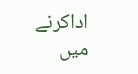اداکرنے میں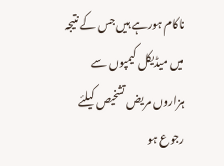ناکام ہورہے ہیں جس کے نتیجہ میں میڈیکل کیمپوں سے ہزاروں مریض تشخیص کیلئے رجوع ہو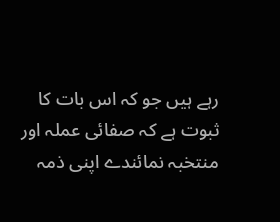رہے ہیں جو کہ اس بات کا ثبوت ہے کہ صفائی عملہ اور منتخبہ نمائندے اپنی ذمہ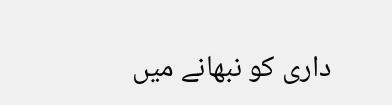داری کو نبھانے میں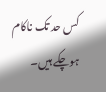کس حد تک ناکام ہوچکے ہیں۔